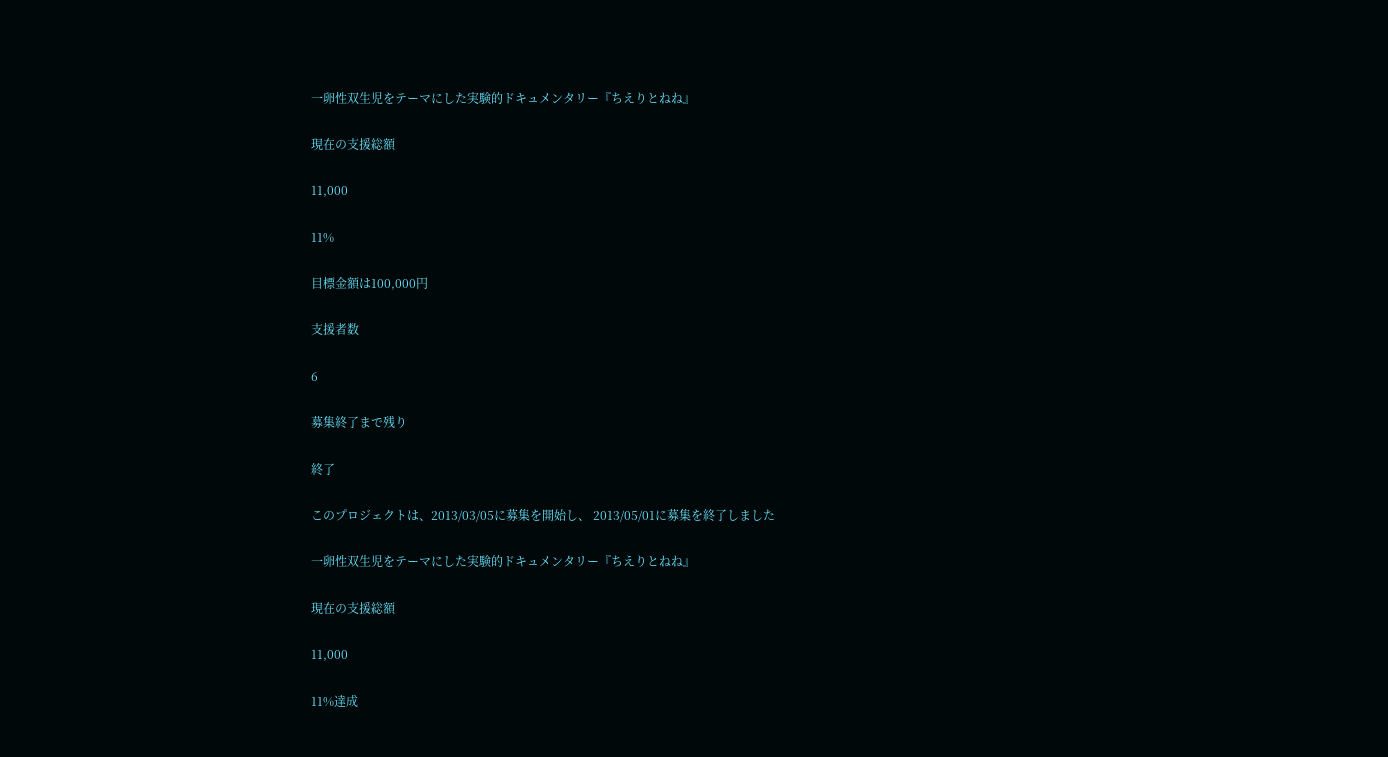一卵性双生児をテーマにした実験的ドキュメンタリー『ちえりとねね』

現在の支援総額

11,000

11%

目標金額は100,000円

支援者数

6

募集終了まで残り

終了

このプロジェクトは、2013/03/05に募集を開始し、 2013/05/01に募集を終了しました

一卵性双生児をテーマにした実験的ドキュメンタリー『ちえりとねね』

現在の支援総額

11,000

11%達成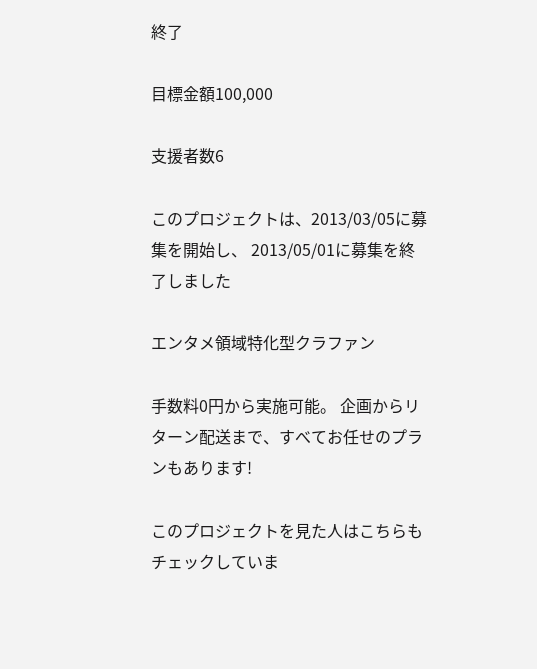終了

目標金額100,000

支援者数6

このプロジェクトは、2013/03/05に募集を開始し、 2013/05/01に募集を終了しました

エンタメ領域特化型クラファン

手数料0円から実施可能。 企画からリターン配送まで、すべてお任せのプランもあります!

このプロジェクトを見た人はこちらもチェックしていま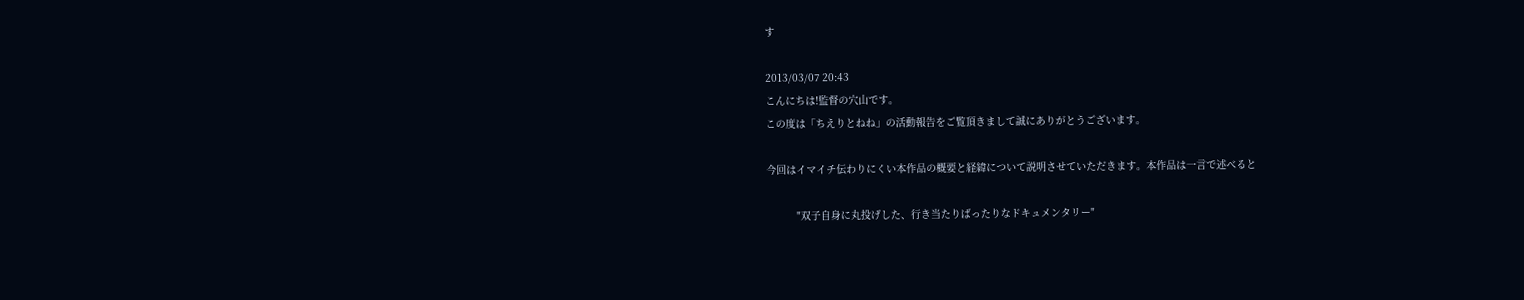す

2013/03/07 20:43
こんにちは!監督の穴山です。
この度は「ちえりとねね」の活動報告をご覧頂きまして誠にありがとうございます。

今回はイマイチ伝わりにくい本作品の概要と経緯について説明させていただきます。本作品は一言で述べると

          "双子自身に丸投げした、行き当たりばったりなドキュメンタリー"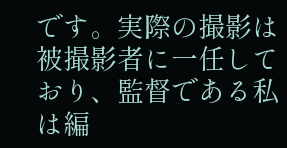です。実際の撮影は被撮影者に一任しており、監督である私は編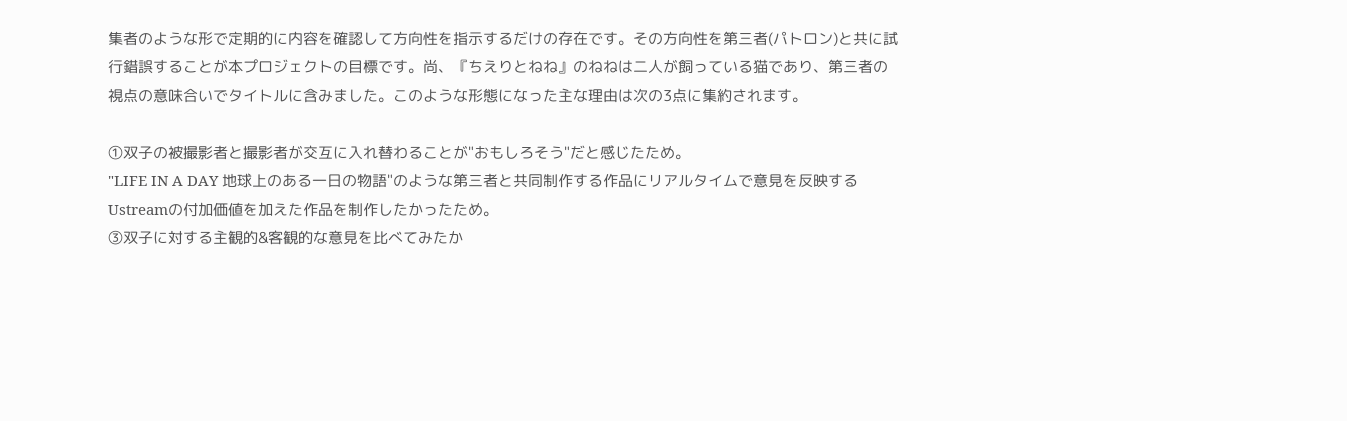集者のような形で定期的に内容を確認して方向性を指示するだけの存在です。その方向性を第三者(パトロン)と共に試行錯誤することが本プロジェクトの目標です。尚、『ちえりとねね』のねねは二人が飼っている猫であり、第三者の視点の意味合いでタイトルに含みました。このような形態になった主な理由は次の3点に集約されます。

①双子の被撮影者と撮影者が交互に入れ替わることが"おもしろそう"だと感じたため。
"LIFE IN A DAY 地球上のある一日の物語"のような第三者と共同制作する作品にリアルタイムで意見を反映するUstreamの付加価値を加えた作品を制作したかったため。
③双子に対する主観的&客観的な意見を比べてみたか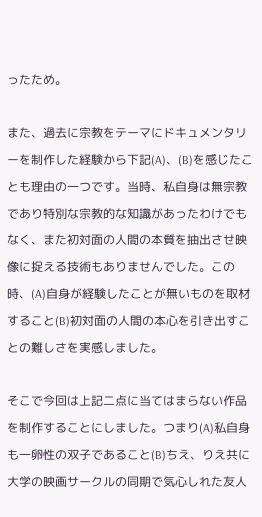ったため。

また、過去に宗教をテーマにドキュメンタリーを制作した経験から下記(A)、(B)を感じたことも理由の一つです。当時、私自身は無宗教であり特別な宗教的な知識があったわけでもなく、また初対面の人間の本質を抽出させ映像に捉える技術もありませんでした。この時、(A)自身が経験したことが無いものを取材すること(B)初対面の人間の本心を引き出すことの難しさを実感しました。

そこで今回は上記二点に当てはまらない作品を制作することにしました。つまり(A)私自身も一卵性の双子であること(B)ちえ、りえ共に大学の映画サークルの同期で気心しれた友人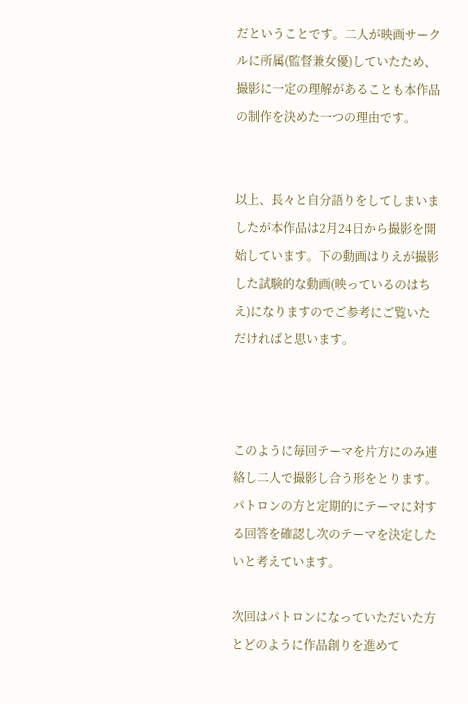だということです。二人が映画サークルに所属(監督兼女優)していたため、撮影に一定の理解があることも本作品の制作を決めた一つの理由です。


以上、長々と自分語りをしてしまいましたが本作品は2月24日から撮影を開始しています。下の動画はりえが撮影した試験的な動画(映っているのはちえ)になりますのでご参考にご覧いただければと思います。



このように毎回テーマを片方にのみ連絡し二人で撮影し合う形をとります。パトロンの方と定期的にテーマに対する回答を確認し次のテーマを決定したいと考えています。

次回はパトロンになっていただいた方とどのように作品創りを進めて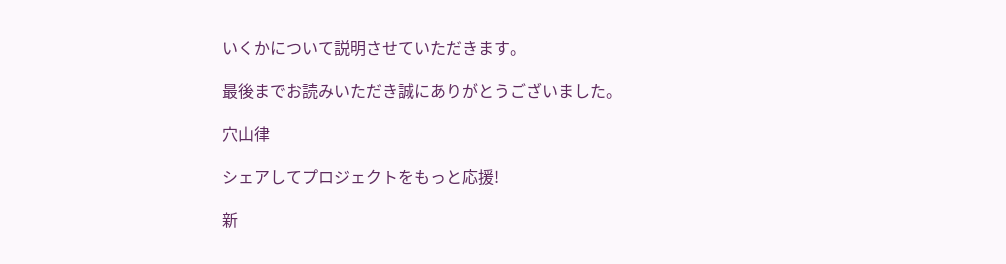いくかについて説明させていただきます。

最後までお読みいただき誠にありがとうございました。

穴山律

シェアしてプロジェクトをもっと応援!

新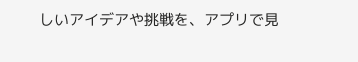しいアイデアや挑戦を、アプリで見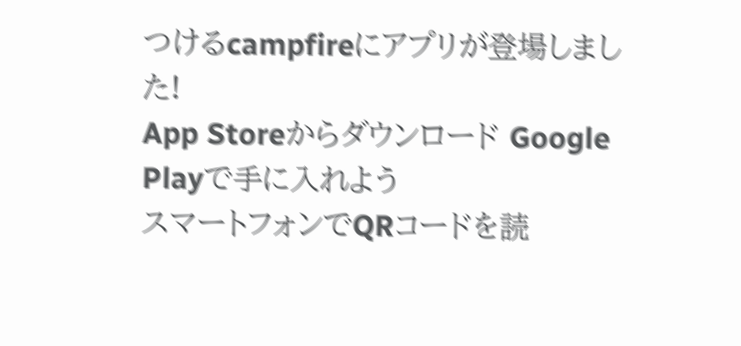つけるcampfireにアプリが登場しました!
App Storeからダウンロード Google Playで手に入れよう
スマートフォンでQRコードを読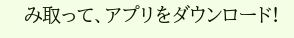み取って、アプリをダウンロード!